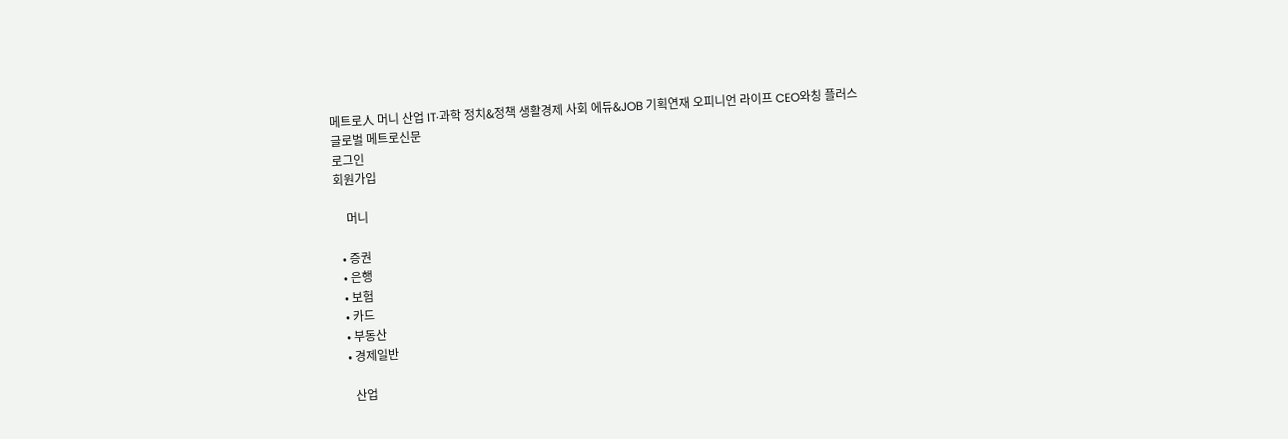메트로人 머니 산업 IT·과학 정치&정책 생활경제 사회 에듀&JOB 기획연재 오피니언 라이프 CEO와칭 플러스
글로벌 메트로신문
로그인
회원가입

    머니

  • 증권
  • 은행
  • 보험
  • 카드
  • 부동산
  • 경제일반

    산업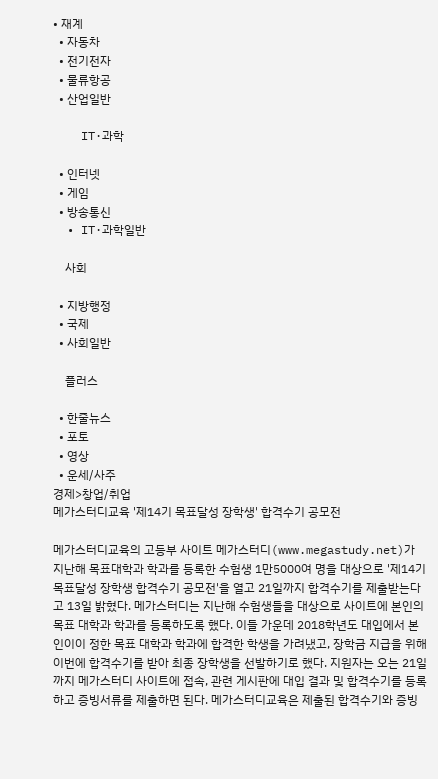• 재계
  • 자동차
  • 전기전자
  • 물류항공
  • 산업일반

    IT·과학

  • 인터넷
  • 게임
  • 방송통신
  • IT·과학일반

    사회

  • 지방행정
  • 국제
  • 사회일반

    플러스

  • 한줄뉴스
  • 포토
  • 영상
  • 운세/사주
경제>창업/취업
메가스터디교육 '제14기 목표달성 장학생' 합격수기 공모전

메가스터디교육의 고등부 사이트 메가스터디(www.megastudy.net)가 지난해 목표대학과 학과를 등록한 수험생 1만5000여 명을 대상으로 '제14기 목표달성 장학생 합격수기 공모전'을 열고 21일까지 합격수기를 제출받는다고 13일 밝혔다. 메가스터디는 지난해 수험생들을 대상으로 사이트에 본인의 목표 대학과 학과를 등록하도록 했다. 이들 가운데 2018학년도 대입에서 본인이이 정한 목표 대학과 학과에 합격한 학생을 가려냈고, 장학금 지급을 위해 이번에 합격수기를 받아 최종 장학생을 선발하기로 했다. 지원자는 오는 21일까지 메가스터디 사이트에 접속, 관련 게시판에 대입 결과 및 합격수기를 등록하고 증빙서류를 제출하면 된다. 메가스터디교육은 제출된 합격수기와 증빙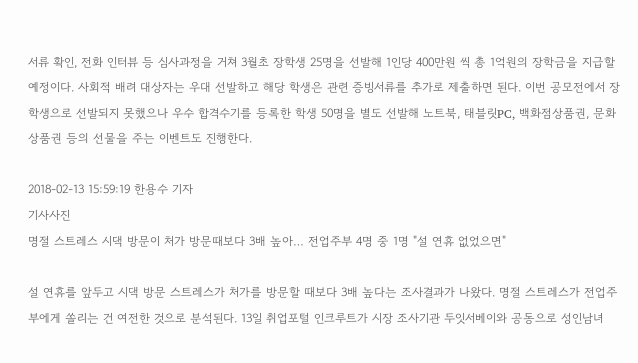서류 확인, 전화 인터뷰 등 심사과정을 거쳐 3월초 장학생 25명을 선발해 1인당 400만원 씩 총 1억원의 장학금을 지급할 예정이다. 사회적 배려 대상자는 우대 선발하고 해당 학생은 관련 증빙서류를 추가로 제출하면 된다. 이번 공모전에서 장학생으로 선발되지 못했으나 우수 합격수기를 등록한 학생 50명을 별도 선발해 노트북, 태블릿PC, 백화점상품권, 문화상품권 등의 선물을 주는 이벤트도 진행한다.

2018-02-13 15:59:19 한용수 기자
기사사진
명절 스트레스 시댁 방문이 처가 방문때보다 3배 높아… 전업주부 4명 중 1명 "설 연휴 없었으면"

설 연휴를 앞두고 시댁 방문 스트레스가 처가를 방문할 때보다 3배 높다는 조사결과가 나왔다. 명절 스트레스가 전업주부에게 쏠리는 건 여전한 것으로 분석된다. 13일 취업포털 인크루트가 시장 조사기관 두잇서베이와 공동으로 성인남녀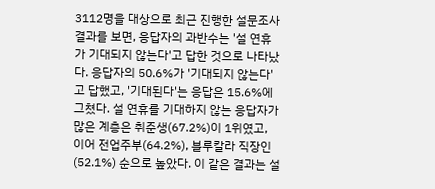3112명을 대상으로 최근 진행한 설문조사 결과를 보면, 응답자의 과반수는 '설 연휴가 기대되지 않는다'고 답한 것으로 나타났다. 응답자의 50.6%가 '기대되지 않는다'고 답했고, '기대된다'는 응답은 15.6%에 그쳤다. 설 연휴를 기대하지 않는 응답자가 많은 계층은 취준생(67.2%)이 1위였고, 이어 전업주부(64.2%), 블루칼라 직장인(52.1%) 순으로 높았다. 이 같은 결과는 설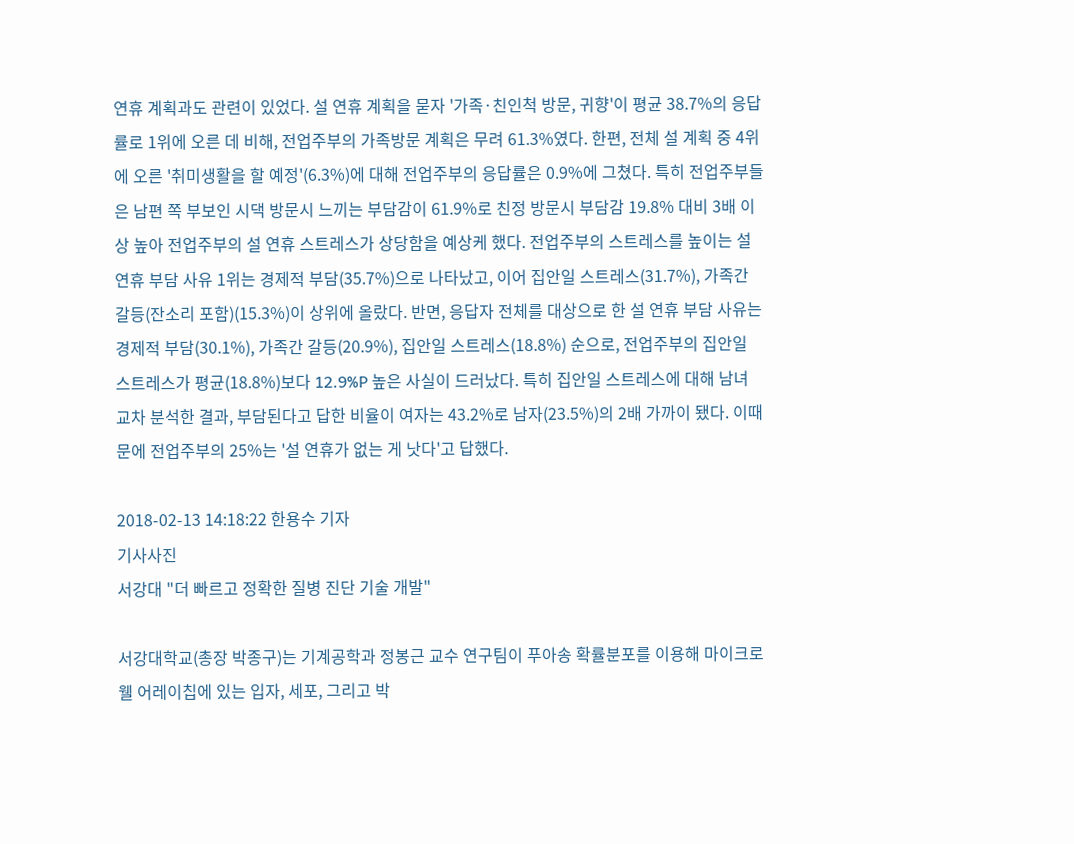연휴 계획과도 관련이 있었다. 설 연휴 계획을 묻자 '가족·친인척 방문, 귀향'이 평균 38.7%의 응답률로 1위에 오른 데 비해, 전업주부의 가족방문 계획은 무려 61.3%였다. 한편, 전체 설 계획 중 4위에 오른 '취미생활을 할 예정'(6.3%)에 대해 전업주부의 응답률은 0.9%에 그쳤다. 특히 전업주부들은 남편 쪽 부보인 시댁 방문시 느끼는 부담감이 61.9%로 친정 방문시 부담감 19.8% 대비 3배 이상 높아 전업주부의 설 연휴 스트레스가 상당함을 예상케 했다. 전업주부의 스트레스를 높이는 설 연휴 부담 사유 1위는 경제적 부담(35.7%)으로 나타났고, 이어 집안일 스트레스(31.7%), 가족간 갈등(잔소리 포함)(15.3%)이 상위에 올랐다. 반면, 응답자 전체를 대상으로 한 설 연휴 부담 사유는 경제적 부담(30.1%), 가족간 갈등(20.9%), 집안일 스트레스(18.8%) 순으로, 전업주부의 집안일 스트레스가 평균(18.8%)보다 12.9%P 높은 사실이 드러났다. 특히 집안일 스트레스에 대해 남녀 교차 분석한 결과, 부담된다고 답한 비율이 여자는 43.2%로 남자(23.5%)의 2배 가까이 됐다. 이때문에 전업주부의 25%는 '설 연휴가 없는 게 낫다'고 답했다.

2018-02-13 14:18:22 한용수 기자
기사사진
서강대 "더 빠르고 정확한 질병 진단 기술 개발"

서강대학교(총장 박종구)는 기계공학과 정봉근 교수 연구팀이 푸아송 확률분포를 이용해 마이크로웰 어레이칩에 있는 입자, 세포, 그리고 박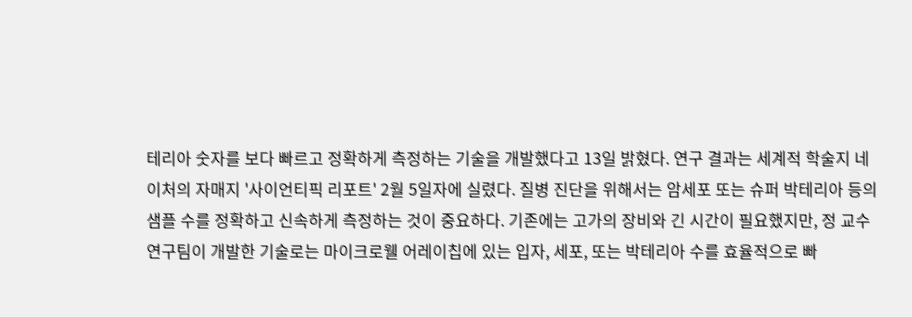테리아 숫자를 보다 빠르고 정확하게 측정하는 기술을 개발했다고 13일 밝혔다. 연구 결과는 세계적 학술지 네이처의 자매지 '사이언티픽 리포트' 2월 5일자에 실렸다. 질병 진단을 위해서는 암세포 또는 슈퍼 박테리아 등의 샘플 수를 정확하고 신속하게 측정하는 것이 중요하다. 기존에는 고가의 장비와 긴 시간이 필요했지만, 정 교수 연구팀이 개발한 기술로는 마이크로웰 어레이칩에 있는 입자, 세포, 또는 박테리아 수를 효율적으로 빠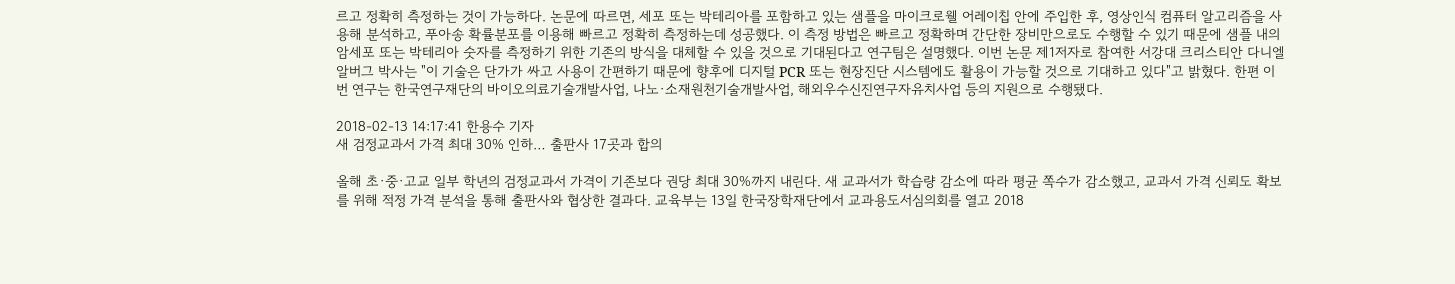르고 정확히 측정하는 것이 가능하다. 논문에 따르면, 세포 또는 박테리아를 포함하고 있는 샘플을 마이크로웰 어레이칩 안에 주입한 후, 영상인식 컴퓨터 알고리즘을 사용해 분석하고, 푸아송 확률분포를 이용해 빠르고 정확히 측정하는데 성공했다. 이 측정 방법은 빠르고 정확하며 간단한 장비만으로도 수행할 수 있기 때문에 샘플 내의 암세포 또는 박테리아 숫자를 측정하기 위한 기존의 방식을 대체할 수 있을 것으로 기대된다고 연구팀은 설명했다. 이번 논문 제1저자로 참여한 서강대 크리스티안 다니엘 알버그 박사는 "이 기술은 단가가 싸고 사용이 간편하기 때문에 향후에 디지털 PCR 또는 현장진단 시스템에도 활용이 가능할 것으로 기대하고 있다"고 밝혔다. 한편 이번 연구는 한국연구재단의 바이오의료기술개발사업, 나노·소재원천기술개발사업, 해외우수신진연구자유치사업 등의 지원으로 수행됐다.

2018-02-13 14:17:41 한용수 기자
새 검정교과서 가격 최대 30% 인하… 출판사 17곳과 합의

올해 초·중·고교 일부 학년의 검정교과서 가격이 기존보다 권당 최대 30%까지 내린다. 새 교과서가 학습량 감소에 따라 평균 쪽수가 감소했고, 교과서 가격 신뢰도 확보를 위해 적정 가격 분석을 통해 출판사와 협상한 결과다. 교육부는 13일 한국장학재단에서 교과용도서심의회를 열고 2018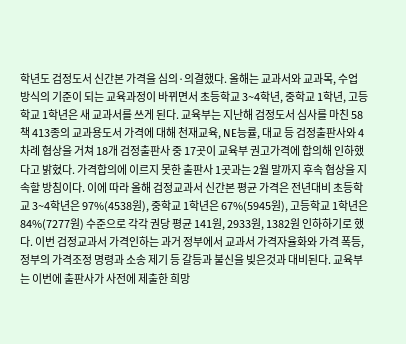학년도 검정도서 신간본 가격을 심의·의결했다. 올해는 교과서와 교과목, 수업 방식의 기준이 되는 교육과정이 바뀌면서 초등학교 3~4학년, 중학교 1학년, 고등학교 1학년은 새 교과서를 쓰게 된다. 교육부는 지난해 검정도서 심사를 마친 58책 413종의 교과용도서 가격에 대해 천재교육, NE능률, 대교 등 검정출판사와 4차례 협상을 거쳐 18개 검정출판사 중 17곳이 교육부 권고가격에 합의해 인하했다고 밝혔다. 가격합의에 이르지 못한 출판사 1곳과는 2월 말까지 후속 협상을 지속할 방침이다. 이에 따라 올해 검정교과서 신간본 평균 가격은 전년대비 초등학교 3~4학년은 97%(4538원), 중학교 1학년은 67%(5945원), 고등학교 1학년은 84%(7277원) 수준으로 각각 권당 평균 141원, 2933원, 1382원 인하하기로 했다. 이번 검정교과서 가격인하는 과거 정부에서 교과서 가격자율화와 가격 폭등, 정부의 가격조정 명령과 소송 제기 등 갈등과 불신을 빚은것과 대비된다. 교육부는 이번에 출판사가 사전에 제출한 희망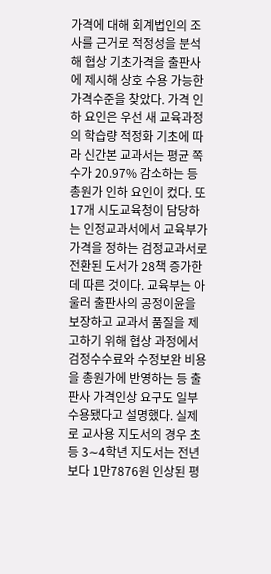가격에 대해 회계법인의 조사를 근거로 적정성을 분석해 협상 기초가격을 출판사에 제시해 상호 수용 가능한 가격수준을 찾았다. 가격 인하 요인은 우선 새 교육과정의 학습량 적정화 기초에 따라 신간본 교과서는 평균 쪽수가 20.97% 감소하는 등 총원가 인하 요인이 컸다. 또 17개 시도교육청이 담당하는 인정교과서에서 교육부가 가격을 정하는 검정교과서로 전환된 도서가 28책 증가한데 따른 것이다. 교육부는 아울러 출판사의 공정이윤을 보장하고 교과서 품질을 제고하기 위해 협상 과정에서 검정수수료와 수정보완 비용을 총원가에 반영하는 등 출판사 가격인상 요구도 일부 수용됐다고 설명했다. 실제로 교사용 지도서의 경우 초등 3∼4학년 지도서는 전년보다 1만7876원 인상된 평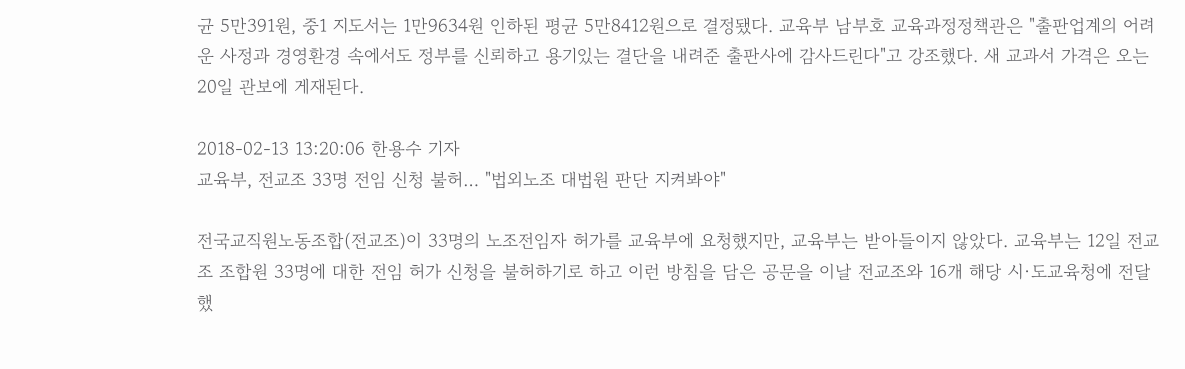균 5만391원, 중1 지도서는 1만9634원 인하된 평균 5만8412원으로 결정됐다. 교육부 남부호 교육과정정책관은 "출판업계의 어려운 사정과 경영환경 속에서도 정부를 신뢰하고 용기있는 결단을 내려준 출판사에 감사드린다"고 강조했다. 새 교과서 가격은 오는 20일 관보에 게재된다.

2018-02-13 13:20:06 한용수 기자
교육부, 전교조 33명 전임 신청 불허… "법외노조 대법원 판단 지켜봐야"

전국교직원노동조합(전교조)이 33명의 노조전임자 허가를 교육부에 요청했지만, 교육부는 받아들이지 않았다. 교육부는 12일 전교조 조합원 33명에 대한 전임 허가 신청을 불허하기로 하고 이런 방침을 담은 공문을 이날 전교조와 16개 해당 시·도교육청에 전달했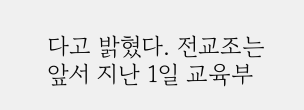다고 밝혔다. 전교조는 앞서 지난 1일 교육부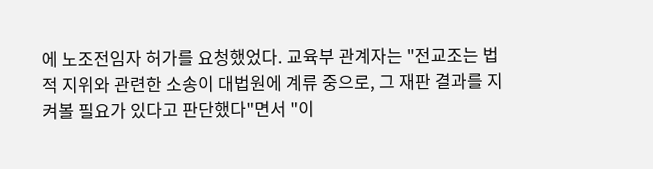에 노조전임자 허가를 요청했었다. 교육부 관계자는 "전교조는 법적 지위와 관련한 소송이 대법원에 계류 중으로, 그 재판 결과를 지켜볼 필요가 있다고 판단했다"면서 "이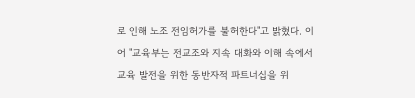로 인해 노조 전임허가를 불허한다"고 밝혔다. 이어 "교육부는 전교조와 지속 대화와 이해 속에서 교육 발전을 위한 동반자적 파트너십을 위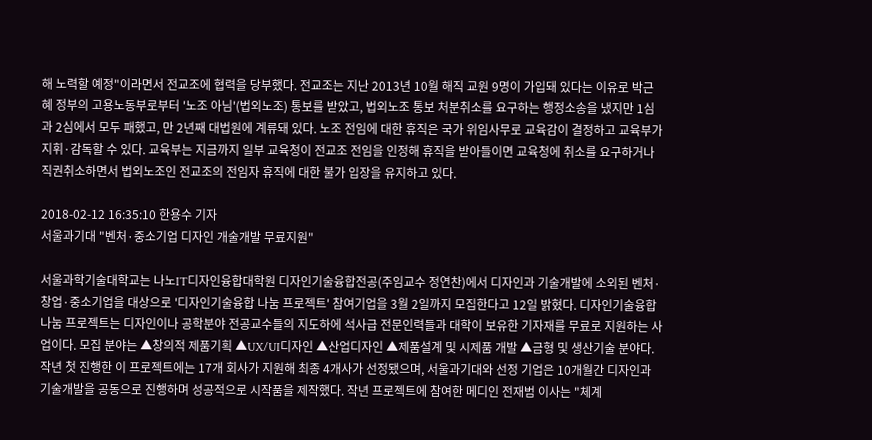해 노력할 예정"이라면서 전교조에 협력을 당부했다. 전교조는 지난 2013년 10월 해직 교원 9명이 가입돼 있다는 이유로 박근혜 정부의 고용노동부로부터 '노조 아님'(법외노조) 통보를 받았고, 법외노조 통보 처분취소를 요구하는 행정소송을 냈지만 1심과 2심에서 모두 패했고, 만 2년째 대법원에 계류돼 있다. 노조 전임에 대한 휴직은 국가 위임사무로 교육감이 결정하고 교육부가 지휘·감독할 수 있다. 교육부는 지금까지 일부 교육청이 전교조 전임을 인정해 휴직을 받아들이면 교육청에 취소를 요구하거나 직권취소하면서 법외노조인 전교조의 전임자 휴직에 대한 불가 입장을 유지하고 있다.

2018-02-12 16:35:10 한용수 기자
서울과기대 "벤처·중소기업 디자인 개술개발 무료지원"

서울과학기술대학교는 나노IT디자인융합대학원 디자인기술융합전공(주임교수 정연찬)에서 디자인과 기술개발에 소외된 벤처·창업·중소기업을 대상으로 '디자인기술융합 나눔 프로젝트' 참여기업을 3월 2일까지 모집한다고 12일 밝혔다. 디자인기술융합 나눔 프로젝트는 디자인이나 공학분야 전공교수들의 지도하에 석사급 전문인력들과 대학이 보유한 기자재를 무료로 지원하는 사업이다. 모집 분야는 ▲창의적 제품기획 ▲UX/UI디자인 ▲산업디자인 ▲제품설계 및 시제품 개발 ▲금형 및 생산기술 분야다. 작년 첫 진행한 이 프로젝트에는 17개 회사가 지원해 최종 4개사가 선정됐으며, 서울과기대와 선정 기업은 10개월간 디자인과 기술개발을 공동으로 진행하며 성공적으로 시작품을 제작했다. 작년 프로젝트에 참여한 메디인 전재범 이사는 "체계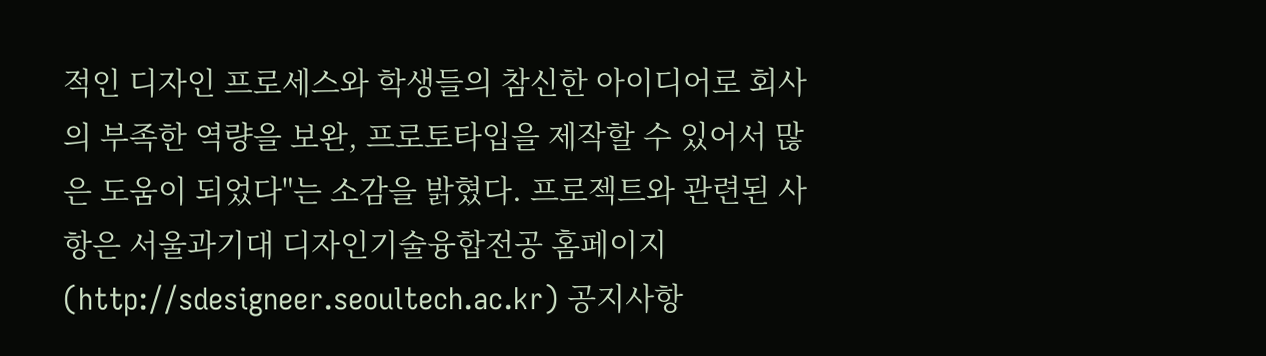적인 디자인 프로세스와 학생들의 참신한 아이디어로 회사의 부족한 역량을 보완, 프로토타입을 제작할 수 있어서 많은 도움이 되었다"는 소감을 밝혔다. 프로젝트와 관련된 사항은 서울과기대 디자인기술융합전공 홈페이지(http://sdesigneer.seoultech.ac.kr) 공지사항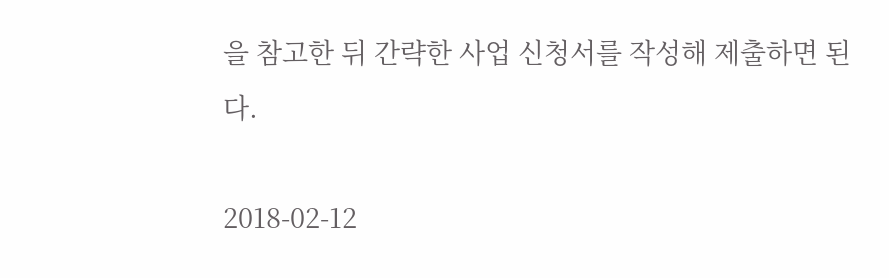을 참고한 뒤 간략한 사업 신청서를 작성해 제출하면 된다.

2018-02-12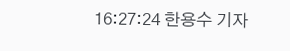16:27:24 한용수 기자